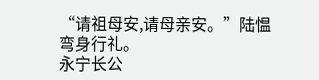“请祖母安,请母亲安。”陆愠弯身行礼。
永宁长公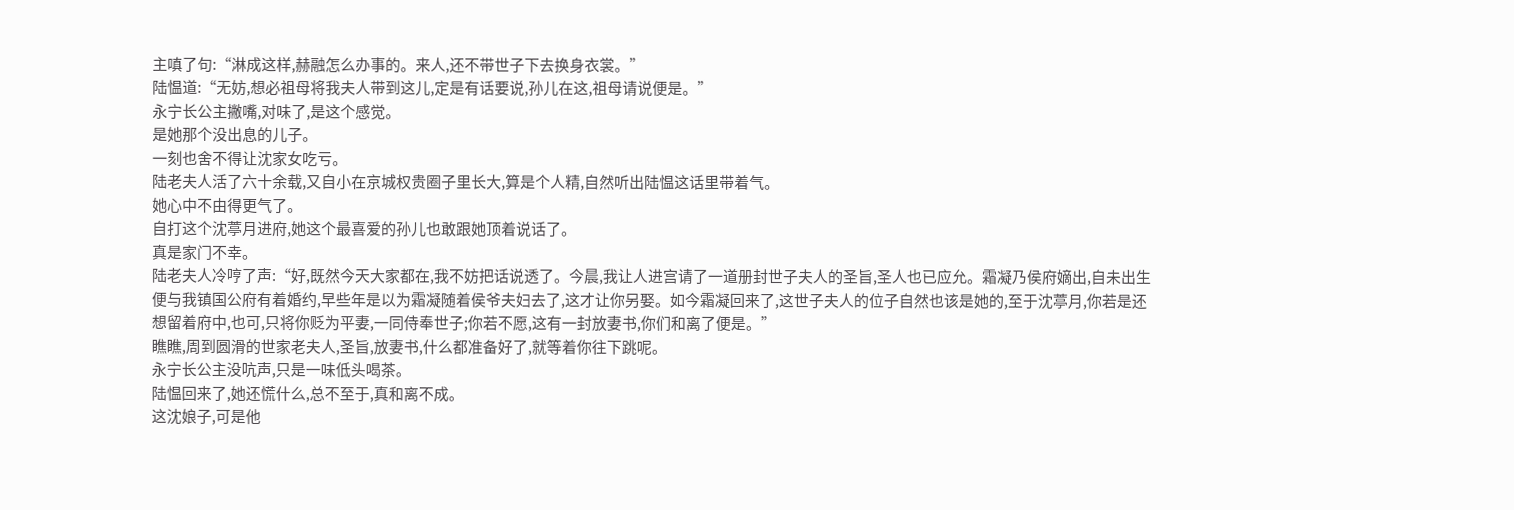主嗔了句:“淋成这样,赫融怎么办事的。来人,还不带世子下去换身衣裳。”
陆愠道:“无妨,想必祖母将我夫人带到这儿,定是有话要说,孙儿在这,祖母请说便是。”
永宁长公主撇嘴,对味了,是这个感觉。
是她那个没出息的儿子。
一刻也舍不得让沈家女吃亏。
陆老夫人活了六十余载,又自小在京城权贵圈子里长大,算是个人精,自然听出陆愠这话里带着气。
她心中不由得更气了。
自打这个沈葶月进府,她这个最喜爱的孙儿也敢跟她顶着说话了。
真是家门不幸。
陆老夫人冷哼了声:“好,既然今天大家都在,我不妨把话说透了。今晨,我让人进宫请了一道册封世子夫人的圣旨,圣人也已应允。霜凝乃侯府嫡出,自未出生便与我镇国公府有着婚约,早些年是以为霜凝随着侯爷夫妇去了,这才让你另娶。如今霜凝回来了,这世子夫人的位子自然也该是她的,至于沈葶月,你若是还想留着府中,也可,只将你贬为平妻,一同侍奉世子;你若不愿,这有一封放妻书,你们和离了便是。”
瞧瞧,周到圆滑的世家老夫人,圣旨,放妻书,什么都准备好了,就等着你往下跳呢。
永宁长公主没吭声,只是一味低头喝茶。
陆愠回来了,她还慌什么,总不至于,真和离不成。
这沈娘子,可是他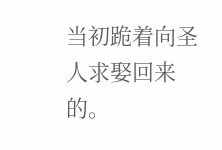当初跪着向圣人求娶回来的。